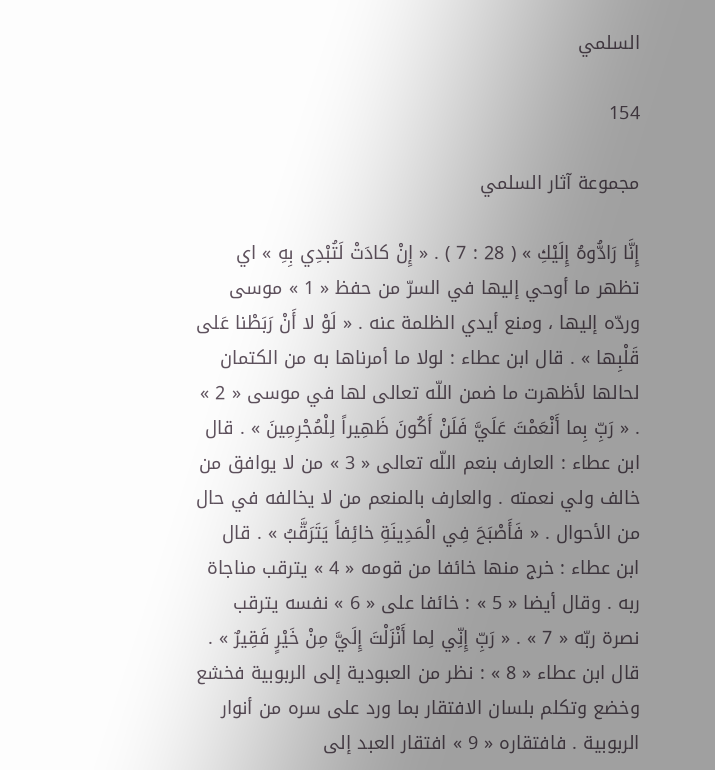السلمي

154

مجموعة آثار السلمي

إِنَّا رَادُّوهُ إِلَيْكِ » ( 28 : 7 ) . « إِنْ كادَتْ لَتُبْدِي بِهِ » اي تظهر ما أوحي إليها في السرّ من حفظ « 1 » موسى وردّه إليها ، ومنع أيدي الظلمة عنه . « لَوْ لا أَنْ رَبَطْنا عَلى قَلْبِها » . قال ابن عطاء : لولا ما أمرناها به من الكتمان لحالها لأظهرت ما ضمن اللّه تعالى لها في موسى « 2 » . « رَبِّ بِما أَنْعَمْتَ عَلَيَّ فَلَنْ أَكُونَ ظَهِيراً لِلْمُجْرِمِينَ » . قال ابن عطاء : العارف بنعم اللّه تعالى « 3 » من لا يوافق من خالف ولي نعمته . والعارف بالمنعم من لا يخالفه في حال من الأحوال . « فَأَصْبَحَ فِي الْمَدِينَةِ خائِفاً يَتَرَقَّبُ » . قال ابن عطاء : خرج منها خائفا من قومه « 4 » يترقب مناجاة ربه . وقال أيضا « 5 » : خائفا على « 6 » نفسه يترقب نصرة ربّه « 7 » . « رَبِّ إِنِّي لِما أَنْزَلْتَ إِلَيَّ مِنْ خَيْرٍ فَقِيرٌ » . قال ابن عطاء « 8 » : نظر من العبودية إلى الربوبية فخشع وخضع وتكلم بلسان الافتقار بما ورد على سره من أنوار الربوبية . فافتقاره « 9 » افتقار العبد إلى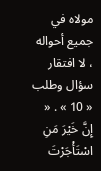مولاه في جميع أحواله ، لا افتقار سؤال وطلب « 10 » . « إِنَّ خَيْرَ مَنِ اسْتَأْجَرْتَ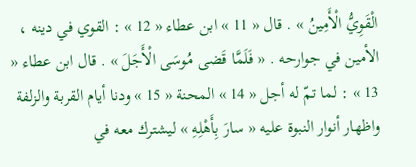الْقَوِيُّ الْأَمِينُ » . قال « 11 » ابن عطاء « 12 » : القوي في دينه ، الأمين في جوارحه . « فَلَمَّا قَضى مُوسَى الْأَجَلَ » . قال ابن عطاء « 13 » : لما تمّ له أجل « 14 » المحنة « 15 » ودنا أيام القربة والزلفة واظهار أنوار النبوة عليه « سارَ بِأَهْلِهِ » ليشترك معه في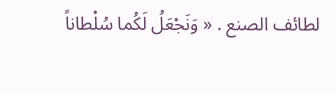لطائف الصنع . « وَنَجْعَلُ لَكُما سُلْطاناً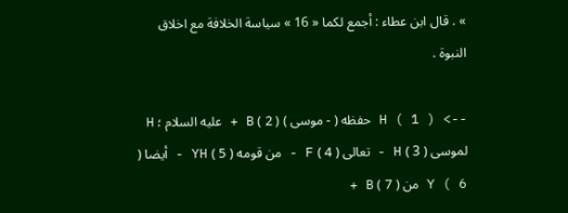» . قال ابن عطاء : أجمع لكما « 16 » سياسة الخلافة مع اخلاق النبوة .

--> ( 1 ) H حفظه ( - موسى ) ( 2 ) B + عليه السلام ؛ H لموسى ( 3 ) H - تعالى ( 4 ) F - من قومه ( 5 ) YH - أيضا ( 6 ) Y من ( 7 ) B +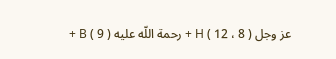عز وجل ( 8 ، 12 ) H + رحمة اللّه عليه ( 9 ) B +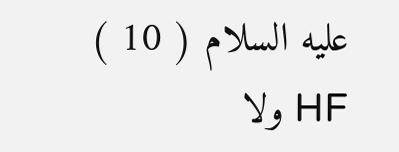عليه السلام ( 10 ) HF ولا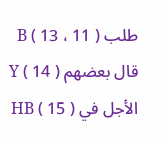طلب ( 11 ، 13 ) B قال بعضهم ( 14 ) Y الأجل في ( 15 ) HB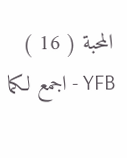المحبة ( 16 ) YFB - اجمع لكما